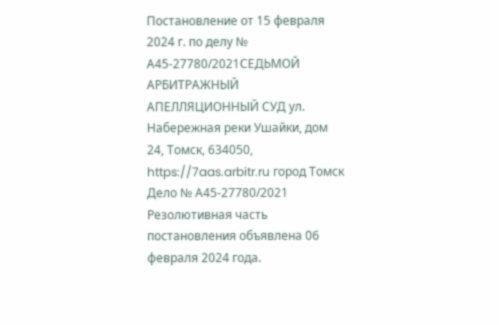Постановление от 15 февраля 2024 г. по делу № А45-27780/2021СЕДЬМОЙ АРБИТРАЖНЫЙ АПЕЛЛЯЦИОННЫЙ СУД ул. Набережная реки Ушайки, дом 24, Томск, 634050, https://7aas.arbitr.ru город Томск Дело № А45-27780/2021 Резолютивная часть постановления объявлена 06 февраля 2024 года.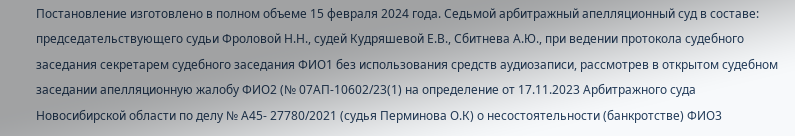Постановление изготовлено в полном объеме 15 февраля 2024 года. Седьмой арбитражный апелляционный суд в составе: председательствующего судьи Фроловой Н.Н., судей Кудряшевой Е.В., Сбитнева А.Ю., при ведении протокола судебного заседания секретарем судебного заседания ФИО1 без использования средств аудиозаписи, рассмотрев в открытом судебном заседании апелляционную жалобу ФИО2 (№ 07АП-10602/23(1) на определение от 17.11.2023 Арбитражного суда Новосибирской области по делу № А45- 27780/2021 (судья Перминова О.К) о несостоятельности (банкротстве) ФИО3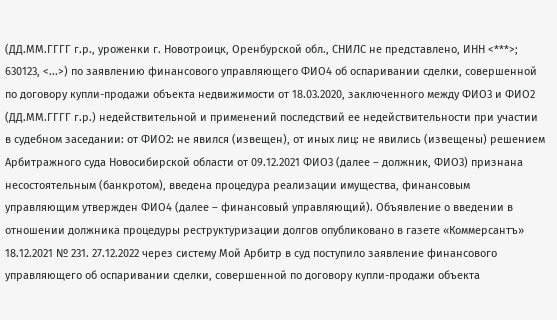(ДД.ММ.ГГГГ г.р., уроженки г. Новотроицк, Оренбурской обл., СНИЛС не представлено, ИНН <***>; 630123, <...>) по заявлению финансового управляющего ФИО4 об оспаривании сделки, совершенной по договору купли-продажи объекта недвижимости от 18.03.2020, заключенного между ФИО3 и ФИО2 (ДД.ММ.ГГГГ г.р.) недействительной и применений последствий ее недействительности при участии в судебном заседании: от ФИО2: не явился (извещен), от иных лиц: не явились (извещены) решением Арбитражного суда Новосибирской области от 09.12.2021 ФИО3 (далее – должник, ФИО3) признана несостоятельным (банкротом), введена процедура реализации имущества, финансовым управляющим утвержден ФИО4 (далее – финансовый управляющий). Объявление о введении в отношении должника процедуры реструктуризации долгов опубликовано в газете «Коммерсантъ» 18.12.2021 № 231. 27.12.2022 через систему Мой Арбитр в суд поступило заявление финансового управляющего об оспаривании сделки, совершенной по договору купли-продажи объекта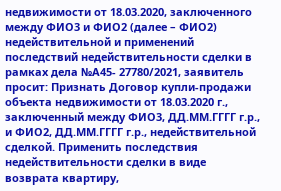недвижимости от 18.03.2020, заключенного между ФИО3 и ФИО2 (далее – ФИО2) недействительной и применений последствий недействительности сделки в рамках дела №А45- 27780/2021, заявитель просит: Признать Договор купли-продажи объекта недвижимости от 18.03.2020 г., заключенный между ФИО3, ДД.ММ.ГГГГ г.р., и ФИО2, ДД.ММ.ГГГГ г.р., недействительной сделкой. Применить последствия недействительности сделки в виде возврата квартиру,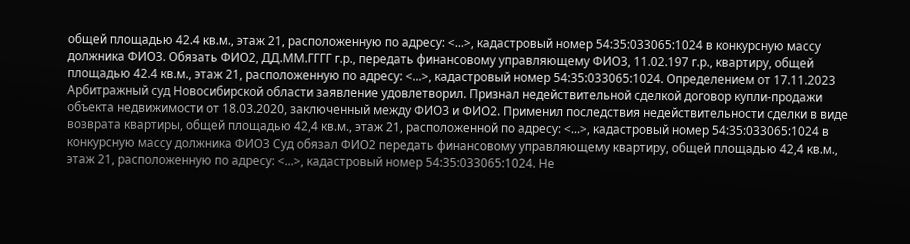общей площадью 42.4 кв.м., этаж 21, расположенную по адресу: <...>, кадастровый номер 54:35:033065:1024 в конкурсную массу должника ФИО3. Обязать ФИО2, ДД.ММ.ГГГГ г.р., передать финансовому управляющему ФИО3, 11.02.197 г.р., квартиру, общей площадью 42.4 кв.м., этаж 21, расположенную по адресу: <...>, кадастровый номер 54:35:033065:1024. Определением от 17.11.2023 Арбитражный суд Новосибирской области заявление удовлетворил. Признал недействительной сделкой договор купли-продажи объекта недвижимости от 18.03.2020, заключенный между ФИО3 и ФИО2. Применил последствия недействительности сделки в виде возврата квартиры, общей площадью 42,4 кв.м., этаж 21, расположенной по адресу: <...>, кадастровый номер 54:35:033065:1024 в конкурсную массу должника ФИО3 Суд обязал ФИО2 передать финансовому управляющему квартиру, общей площадью 42,4 кв.м., этаж 21, расположенную по адресу: <...>, кадастровый номер 54:35:033065:1024. Не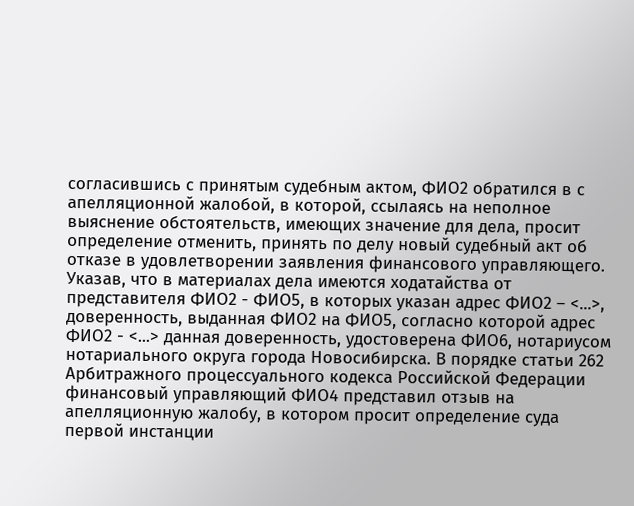согласившись с принятым судебным актом, ФИО2 обратился в с апелляционной жалобой, в которой, ссылаясь на неполное выяснение обстоятельств, имеющих значение для дела, просит определение отменить, принять по делу новый судебный акт об отказе в удовлетворении заявления финансового управляющего. Указав, что в материалах дела имеются ходатайства от представителя ФИО2 - ФИО5, в которых указан адрес ФИО2 – <...>, доверенность, выданная ФИО2 на ФИО5, согласно которой адрес ФИО2 - <...> данная доверенность, удостоверена ФИО6, нотариусом нотариального округа города Новосибирска. В порядке статьи 262 Арбитражного процессуального кодекса Российской Федерации финансовый управляющий ФИО4 представил отзыв на апелляционную жалобу, в котором просит определение суда первой инстанции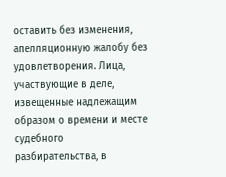оставить без изменения, апелляционную жалобу без удовлетворения. Лица, участвующие в деле, извещенные надлежащим образом о времени и месте судебного разбирательства, в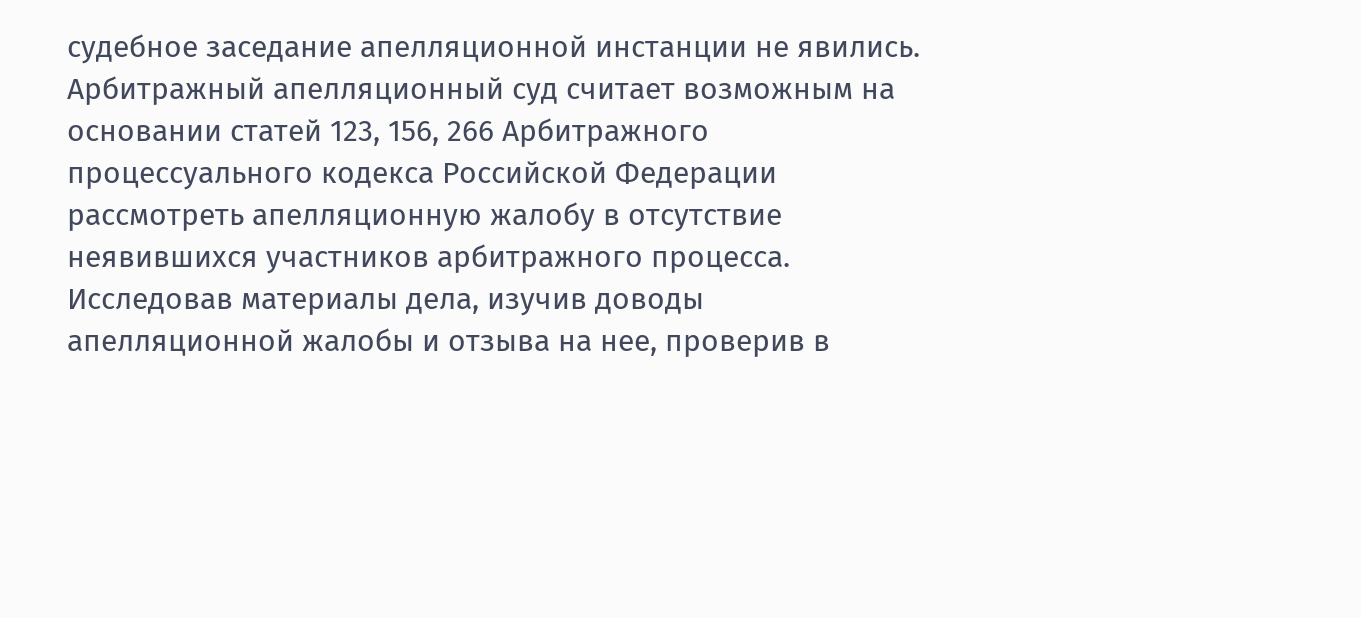судебное заседание апелляционной инстанции не явились. Арбитражный апелляционный суд считает возможным на основании статей 123, 156, 266 Арбитражного процессуального кодекса Российской Федерации рассмотреть апелляционную жалобу в отсутствие неявившихся участников арбитражного процесса. Исследовав материалы дела, изучив доводы апелляционной жалобы и отзыва на нее, проверив в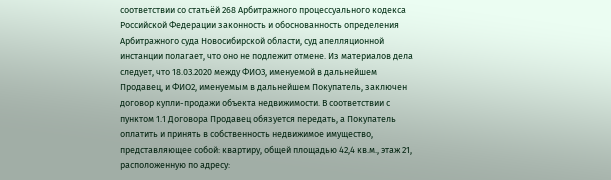соответствии со статьёй 268 Арбитражного процессуального кодекса Российской Федерации законность и обоснованность определения Арбитражного суда Новосибирской области, суд апелляционной инстанции полагает, что оно не подлежит отмене. Из материалов дела следует, что 18.03.2020 между ФИО3, именуемой в дальнейшем Продавец, и ФИО2, именуемым в дальнейшем Покупатель, заключен договор купли-продажи объекта недвижимости. В соответствии с пунктом 1.1 Договора Продавец обязуется передать, а Покупатель оплатить и принять в собственность недвижимое имущество, представляющее собой: квартиру, общей площадью 42,4 кв.м., этаж 21, расположенную по адресу: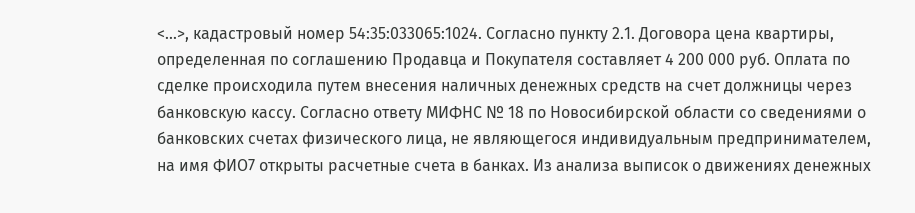<...>, кадастровый номер 54:35:033065:1024. Согласно пункту 2.1. Договора цена квартиры, определенная по соглашению Продавца и Покупателя составляет 4 200 000 руб. Оплата по сделке происходила путем внесения наличных денежных средств на счет должницы через банковскую кассу. Согласно ответу МИФНС № 18 по Новосибирской области со сведениями о банковских счетах физического лица, не являющегося индивидуальным предпринимателем, на имя ФИО7 открыты расчетные счета в банках. Из анализа выписок о движениях денежных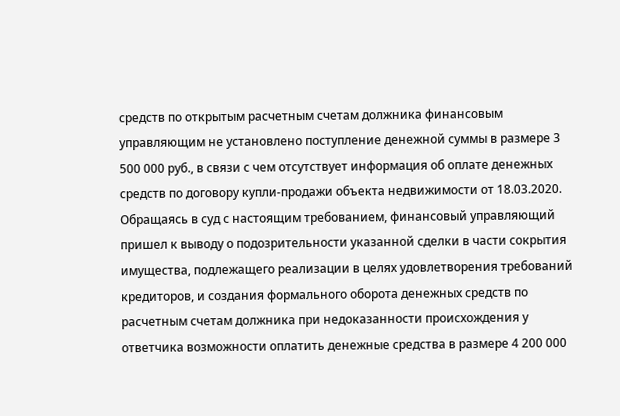средств по открытым расчетным счетам должника финансовым управляющим не установлено поступление денежной суммы в размере 3 500 000 руб., в связи с чем отсутствует информация об оплате денежных средств по договору купли-продажи объекта недвижимости от 18.03.2020. Обращаясь в суд с настоящим требованием, финансовый управляющий пришел к выводу о подозрительности указанной сделки в части сокрытия имущества, подлежащего реализации в целях удовлетворения требований кредиторов, и создания формального оборота денежных средств по расчетным счетам должника при недоказанности происхождения у ответчика возможности оплатить денежные средства в размере 4 200 000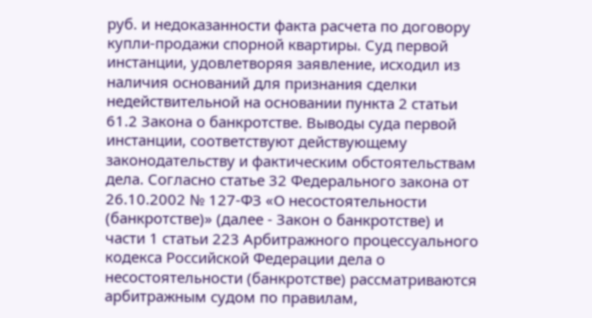руб. и недоказанности факта расчета по договору купли-продажи спорной квартиры. Суд первой инстанции, удовлетворяя заявление, исходил из наличия оснований для признания сделки недействительной на основании пункта 2 статьи 61.2 Закона о банкротстве. Выводы суда первой инстанции, соответствуют действующему законодательству и фактическим обстоятельствам дела. Согласно статье 32 Федерального закона от 26.10.2002 № 127-ФЗ «О несостоятельности (банкротстве)» (далее - Закон о банкротстве) и части 1 статьи 223 Арбитражного процессуального кодекса Российской Федерации дела о несостоятельности (банкротстве) рассматриваются арбитражным судом по правилам,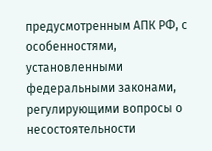предусмотренным АПК РФ, с особенностями, установленными федеральными законами, регулирующими вопросы о несостоятельности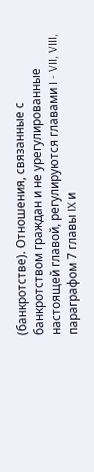(банкротстве). Отношения, связанные с банкротством граждан и не урегулированные настоящей главой, регулируются главами I - VII, VIII, параграфом 7 главы IX и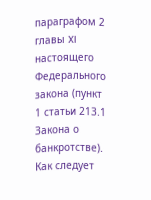параграфом 2 главы XI настоящего Федерального закона (пункт 1 статьи 213.1 Закона о банкротстве). Как следует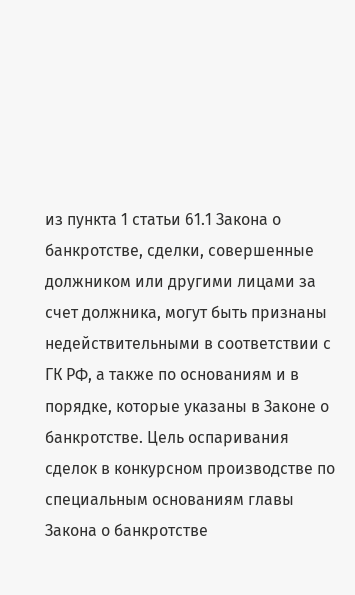из пункта 1 статьи 61.1 Закона о банкротстве, сделки, совершенные должником или другими лицами за счет должника, могут быть признаны недействительными в соответствии с ГК РФ, а также по основаниям и в порядке, которые указаны в Законе о банкротстве. Цель оспаривания сделок в конкурсном производстве по специальным основаниям главы Закона о банкротстве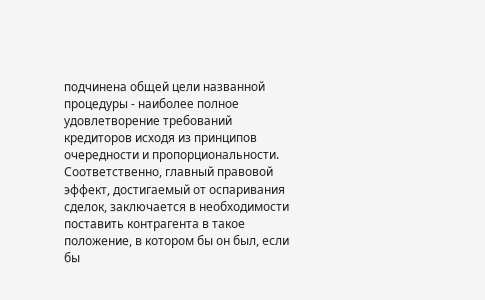подчинена общей цели названной процедуры - наиболее полное удовлетворение требований кредиторов исходя из принципов очередности и пропорциональности. Соответственно, главный правовой эффект, достигаемый от оспаривания сделок, заключается в необходимости поставить контрагента в такое положение, в котором бы он был, если бы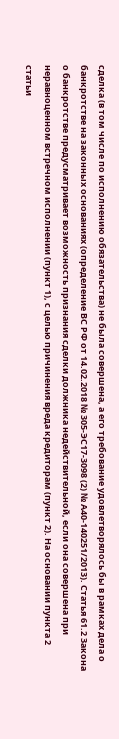сделка (в том числе по исполнению обязательства) не была совершена, а его требование удовлетворялось бы в рамках дела о банкротстве на законных основаниях (определение ВС РФ от 14.02.2018 № 305-ЭС17-3098 (2) № А40-140251/2013). Статья 61.2 Закона о банкротстве предусматривает возможность признания сделки должника недействительной, если она совершена при неравноценном встречном исполнении (пункт 1), с целью причинения вреда кредиторам (пункт 2). На основании пункта 2 статьи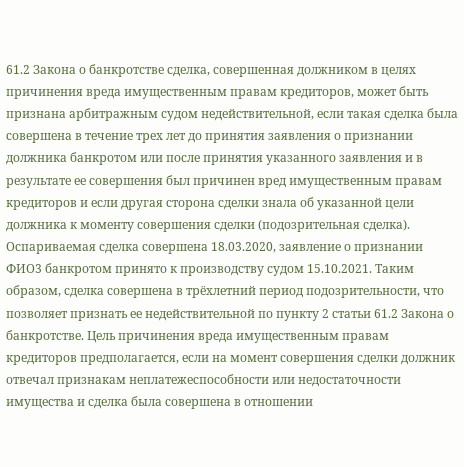61.2 Закона о банкротстве сделка, совершенная должником в целях причинения вреда имущественным правам кредиторов, может быть признана арбитражным судом недействительной, если такая сделка была совершена в течение трех лет до принятия заявления о признании должника банкротом или после принятия указанного заявления и в результате ее совершения был причинен вред имущественным правам кредиторов и если другая сторона сделки знала об указанной цели должника к моменту совершения сделки (подозрительная сделка). Оспариваемая сделка совершена 18.03.2020, заявление о признании ФИО3 банкротом принято к производству судом 15.10.2021. Таким образом, сделка совершена в трёхлетний период подозрительности, что позволяет признать ее недействительной по пункту 2 статьи 61.2 Закона о банкротстве. Цель причинения вреда имущественным правам кредиторов предполагается, если на момент совершения сделки должник отвечал признакам неплатежеспособности или недостаточности имущества и сделка была совершена в отношении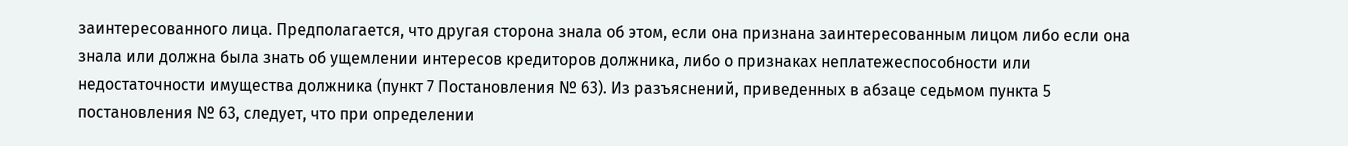заинтересованного лица. Предполагается, что другая сторона знала об этом, если она признана заинтересованным лицом либо если она знала или должна была знать об ущемлении интересов кредиторов должника, либо о признаках неплатежеспособности или недостаточности имущества должника (пункт 7 Постановления № 63). Из разъяснений, приведенных в абзаце седьмом пункта 5 постановления № 63, следует, что при определении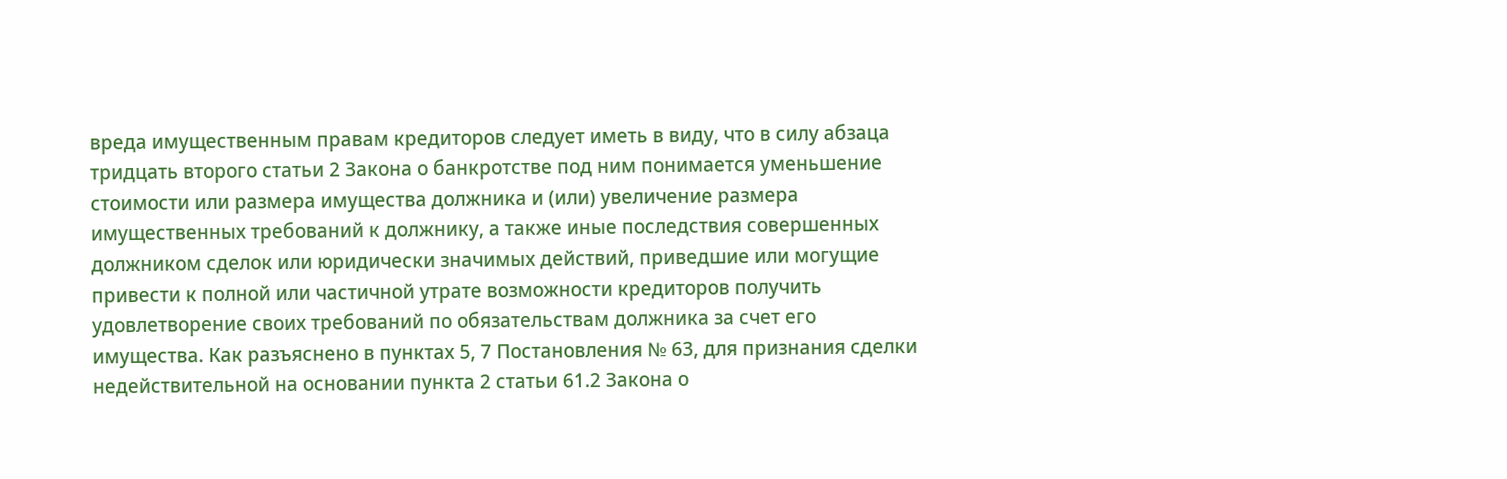вреда имущественным правам кредиторов следует иметь в виду, что в силу абзаца тридцать второго статьи 2 Закона о банкротстве под ним понимается уменьшение стоимости или размера имущества должника и (или) увеличение размера имущественных требований к должнику, а также иные последствия совершенных должником сделок или юридически значимых действий, приведшие или могущие привести к полной или частичной утрате возможности кредиторов получить удовлетворение своих требований по обязательствам должника за счет его имущества. Как разъяснено в пунктах 5, 7 Постановления № 63, для признания сделки недействительной на основании пункта 2 статьи 61.2 Закона о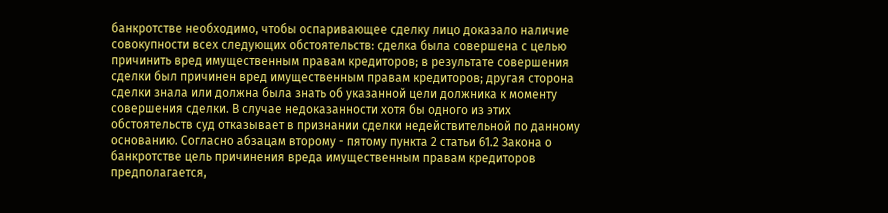банкротстве необходимо, чтобы оспаривающее сделку лицо доказало наличие совокупности всех следующих обстоятельств: сделка была совершена с целью причинить вред имущественным правам кредиторов; в результате совершения сделки был причинен вред имущественным правам кредиторов; другая сторона сделки знала или должна была знать об указанной цели должника к моменту совершения сделки. В случае недоказанности хотя бы одного из этих обстоятельств суд отказывает в признании сделки недействительной по данному основанию. Согласно абзацам второму - пятому пункта 2 статьи 61.2 Закона о банкротстве цель причинения вреда имущественным правам кредиторов предполагается,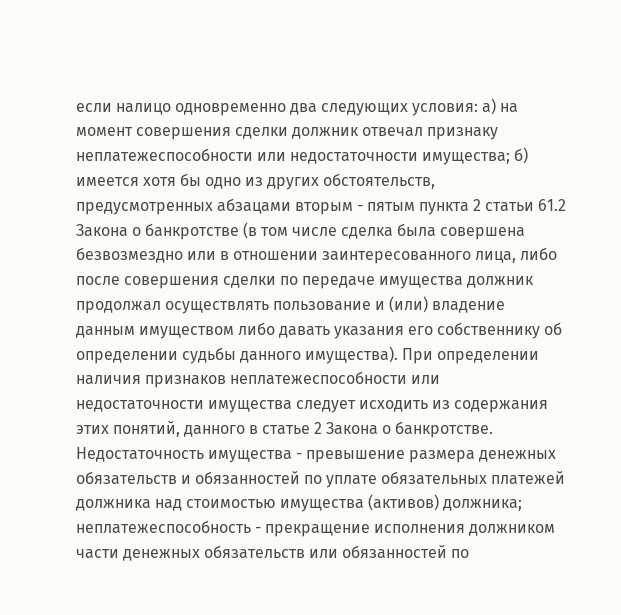если налицо одновременно два следующих условия: а) на момент совершения сделки должник отвечал признаку неплатежеспособности или недостаточности имущества; б) имеется хотя бы одно из других обстоятельств, предусмотренных абзацами вторым - пятым пункта 2 статьи 61.2 Закона о банкротстве (в том числе сделка была совершена безвозмездно или в отношении заинтересованного лица, либо после совершения сделки по передаче имущества должник продолжал осуществлять пользование и (или) владение данным имуществом либо давать указания его собственнику об определении судьбы данного имущества). При определении наличия признаков неплатежеспособности или недостаточности имущества следует исходить из содержания этих понятий, данного в статье 2 Закона о банкротстве. Недостаточность имущества - превышение размера денежных обязательств и обязанностей по уплате обязательных платежей должника над стоимостью имущества (активов) должника; неплатежеспособность - прекращение исполнения должником части денежных обязательств или обязанностей по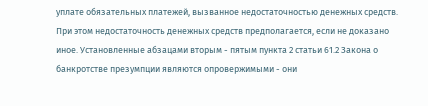уплате обязательных платежей, вызванное недостаточностью денежных средств. При этом недостаточность денежных средств предполагается, если не доказано иное. Установленные абзацами вторым - пятым пункта 2 статьи 61.2 Закона о банкротстве презумпции являются опровержимыми - они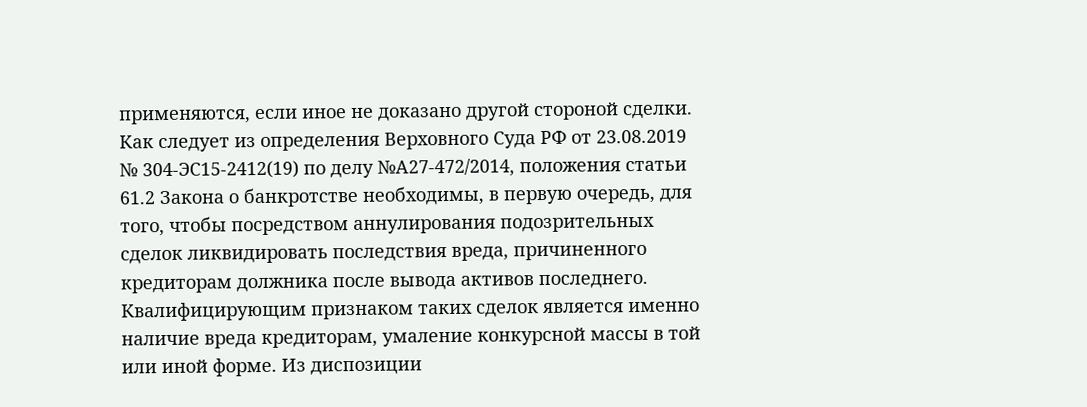применяются, если иное не доказано другой стороной сделки. Как следует из определения Верховного Суда РФ от 23.08.2019 № 304-ЭС15-2412(19) по делу №А27-472/2014, положения статьи 61.2 Закона о банкротстве необходимы, в первую очередь, для того, чтобы посредством аннулирования подозрительных сделок ликвидировать последствия вреда, причиненного кредиторам должника после вывода активов последнего. Квалифицирующим признаком таких сделок является именно наличие вреда кредиторам, умаление конкурсной массы в той или иной форме. Из диспозиции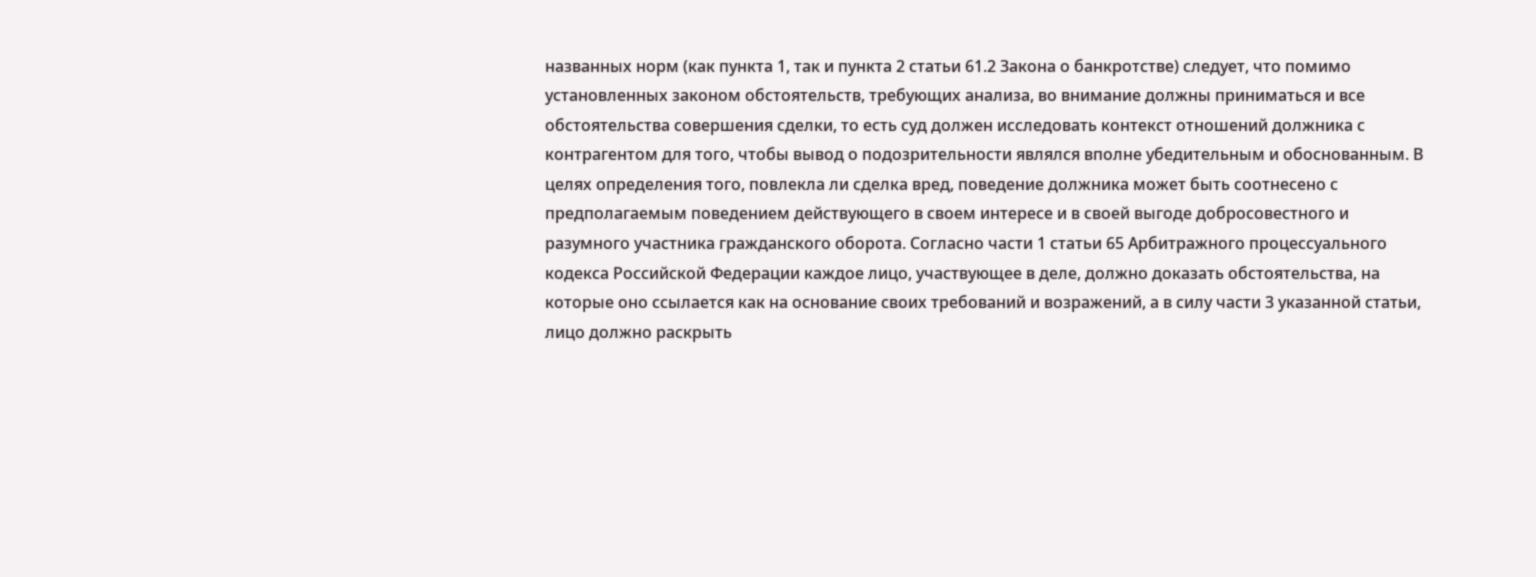названных норм (как пункта 1, так и пункта 2 статьи 61.2 Закона о банкротстве) следует, что помимо установленных законом обстоятельств, требующих анализа, во внимание должны приниматься и все обстоятельства совершения сделки, то есть суд должен исследовать контекст отношений должника с контрагентом для того, чтобы вывод о подозрительности являлся вполне убедительным и обоснованным. В целях определения того, повлекла ли сделка вред, поведение должника может быть соотнесено с предполагаемым поведением действующего в своем интересе и в своей выгоде добросовестного и разумного участника гражданского оборота. Согласно части 1 статьи 65 Арбитражного процессуального кодекса Российской Федерации каждое лицо, участвующее в деле, должно доказать обстоятельства, на которые оно ссылается как на основание своих требований и возражений, а в силу части 3 указанной статьи, лицо должно раскрыть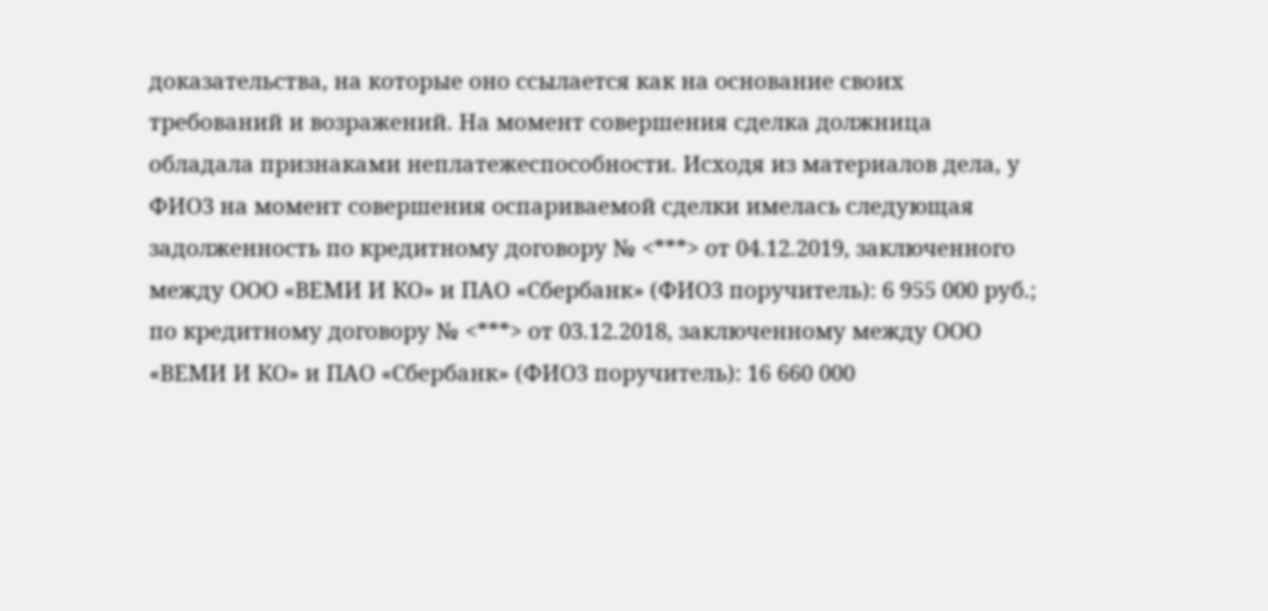доказательства, на которые оно ссылается как на основание своих требований и возражений. На момент совершения сделка должница обладала признаками неплатежеспособности. Исходя из материалов дела, у ФИО3 на момент совершения оспариваемой сделки имелась следующая задолженность по кредитному договору № <***> от 04.12.2019, заключенного между ООО «ВЕМИ И КО» и ПАО «Сбербанк» (ФИО3 поручитель): 6 955 000 руб.; по кредитному договору № <***> от 03.12.2018, заключенному между ООО «ВЕМИ И КО» и ПАО «Сбербанк» (ФИО3 поручитель): 16 660 000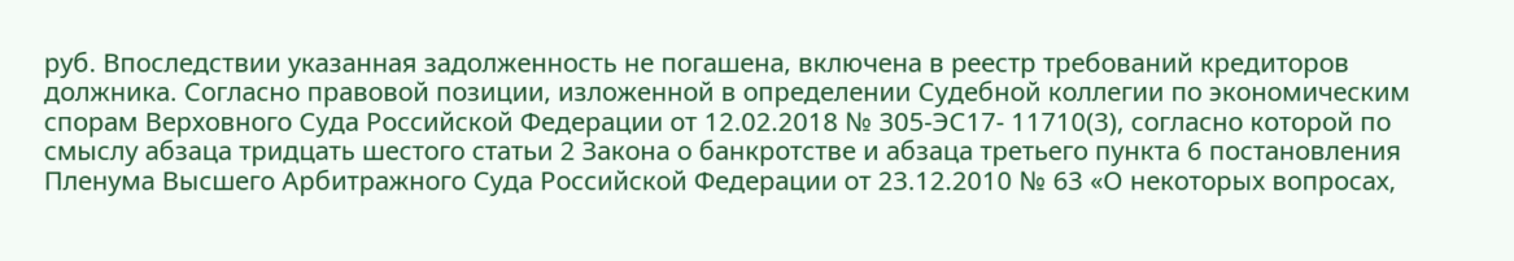руб. Впоследствии указанная задолженность не погашена, включена в реестр требований кредиторов должника. Согласно правовой позиции, изложенной в определении Судебной коллегии по экономическим спорам Верховного Суда Российской Федерации от 12.02.2018 № 305-ЭС17- 11710(3), согласно которой по смыслу абзаца тридцать шестого статьи 2 Закона о банкротстве и абзаца третьего пункта 6 постановления Пленума Высшего Арбитражного Суда Российской Федерации от 23.12.2010 № 63 «О некоторых вопросах,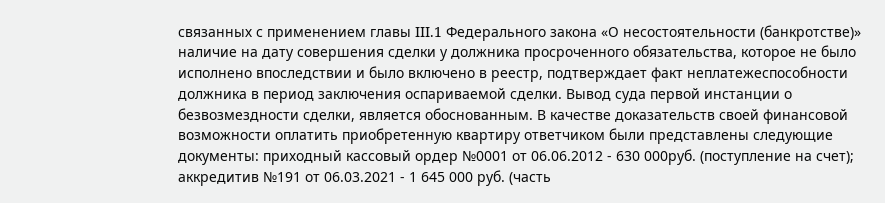связанных с применением главы III.1 Федерального закона «О несостоятельности (банкротстве)» наличие на дату совершения сделки у должника просроченного обязательства, которое не было исполнено впоследствии и было включено в реестр, подтверждает факт неплатежеспособности должника в период заключения оспариваемой сделки. Вывод суда первой инстанции о безвозмездности сделки, является обоснованным. В качестве доказательств своей финансовой возможности оплатить приобретенную квартиру ответчиком были представлены следующие документы: приходный кассовый ордер №0001 от 06.06.2012 - 630 000руб. (поступление на счет); аккредитив №191 от 06.03.2021 - 1 645 000 руб. (часть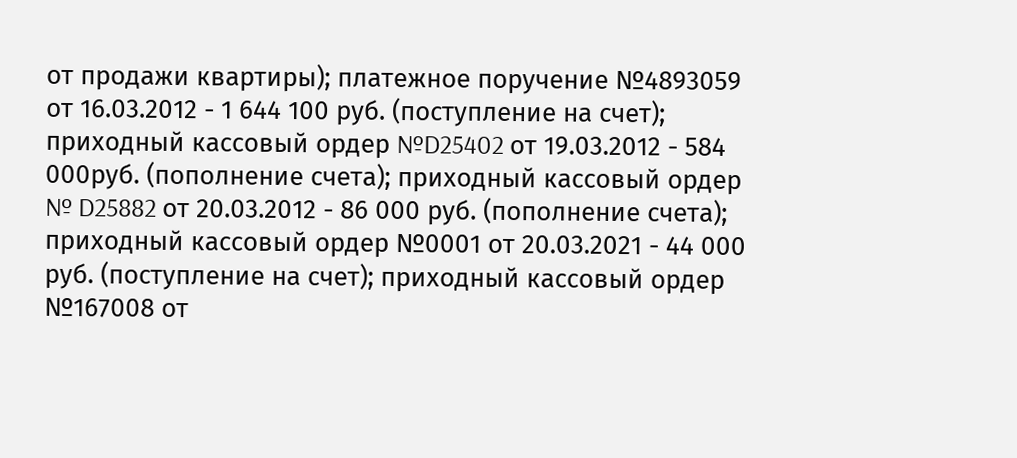от продажи квартиры); платежное поручение №4893059 от 16.03.2012 - 1 644 100 руб. (поступление на счет); приходный кассовый ордер №D25402 от 19.03.2012 - 584 000руб. (пополнение счета); приходный кассовый ордер № D25882 от 20.03.2012 - 86 000 руб. (пополнение счета); приходный кассовый ордер №0001 от 20.03.2021 - 44 000 руб. (поступление на счет); приходный кассовый ордер №167008 от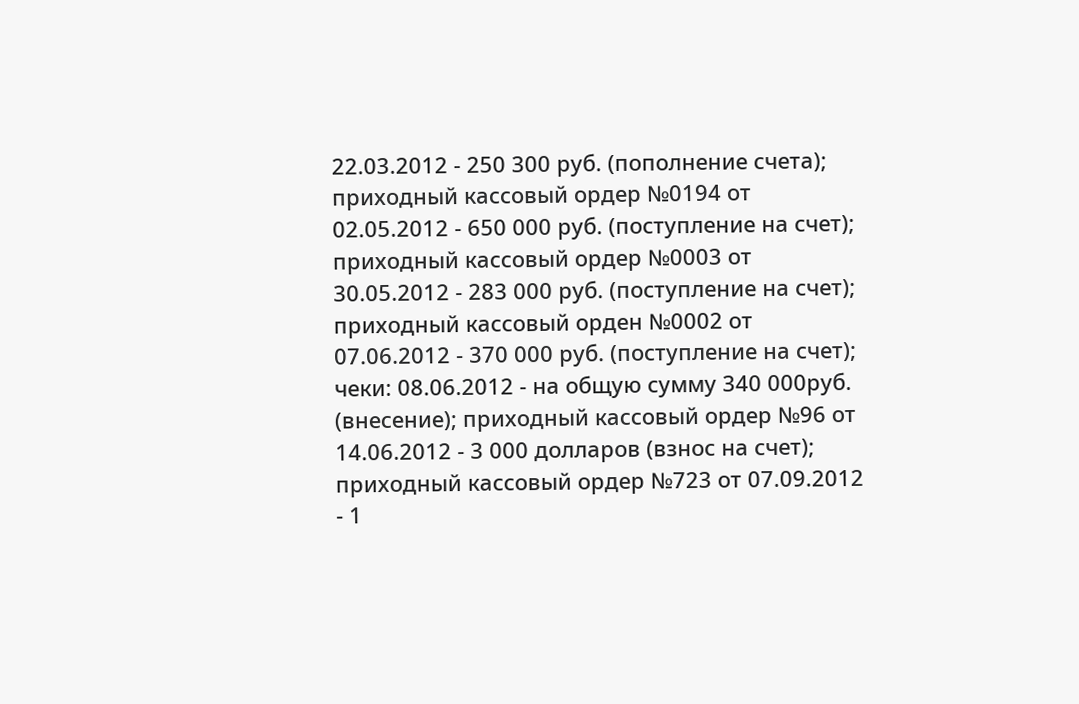22.03.2012 - 250 300 руб. (пополнение счета); приходный кассовый ордер №0194 от 02.05.2012 - 650 000 руб. (поступление на счет); приходный кассовый ордер №0003 от 30.05.2012 - 283 000 руб. (поступление на счет); приходный кассовый орден №0002 от 07.06.2012 - 370 000 руб. (поступление на счет); чеки: 08.06.2012 - на общую сумму 340 000руб. (внесение); приходный кассовый ордер №96 от 14.06.2012 - 3 000 долларов (взнос на счет); приходный кассовый ордер №723 от 07.09.2012 - 1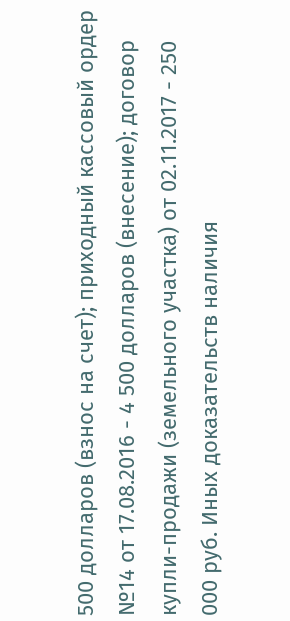500 долларов (взнос на счет); приходный кассовый ордер №14 от 17.08.2016 - 4 500 долларов (внесение); договор купли-продажи (земельного участка) от 02.11.2017 - 250 000 руб. Иных доказательств наличия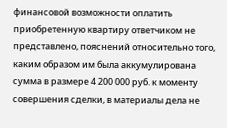финансовой возможности оплатить приобретенную квартиру ответчиком не представлено, пояснений относительно того, каким образом им была аккумулирована сумма в размере 4 200 000 руб. к моменту совершения сделки, в материалы дела не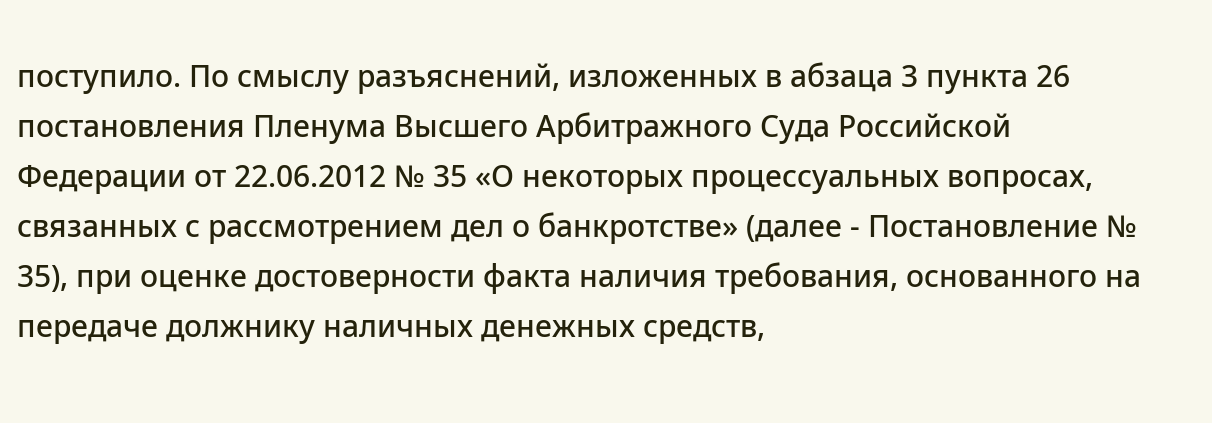поступило. По смыслу разъяснений, изложенных в абзаца 3 пункта 26 постановления Пленума Высшего Арбитражного Суда Российской Федерации от 22.06.2012 № 35 «О некоторых процессуальных вопросах, связанных с рассмотрением дел о банкротстве» (далее - Постановление № 35), при оценке достоверности факта наличия требования, основанного на передаче должнику наличных денежных средств,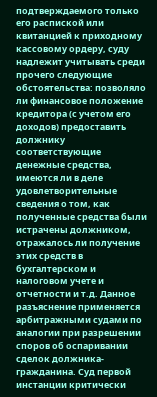подтверждаемого только его распиской или квитанцией к приходному кассовому ордеру, суду надлежит учитывать среди прочего следующие обстоятельства: позволяло ли финансовое положение кредитора (с учетом его доходов) предоставить должнику соответствующие денежные средства, имеются ли в деле удовлетворительные сведения о том, как полученные средства были истрачены должником, отражалось ли получение этих средств в бухгалтерском и налоговом учете и отчетности и т.д. Данное разъяснение применяется арбитражными судами по аналогии при разрешении споров об оспаривании сделок должника-гражданина. Суд первой инстанции критически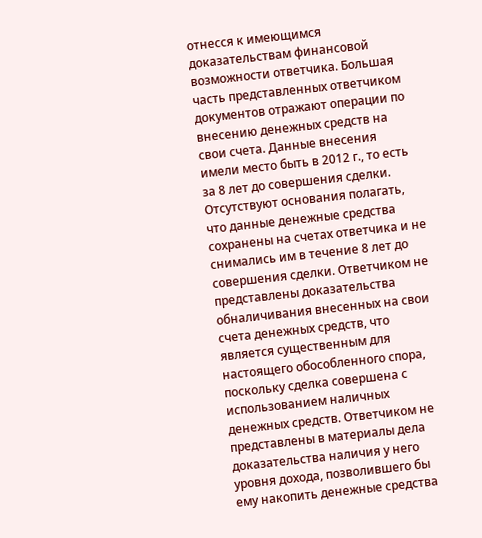отнесся к имеющимся доказательствам финансовой возможности ответчика. Большая часть представленных ответчиком документов отражают операции по внесению денежных средств на свои счета. Данные внесения имели место быть в 2012 г., то есть за 8 лет до совершения сделки. Отсутствуют основания полагать, что данные денежные средства сохранены на счетах ответчика и не снимались им в течение 8 лет до совершения сделки. Ответчиком не представлены доказательства обналичивания внесенных на свои счета денежных средств, что является существенным для настоящего обособленного спора, поскольку сделка совершена с использованием наличных денежных средств. Ответчиком не представлены в материалы дела доказательства наличия у него уровня дохода, позволившего бы ему накопить денежные средства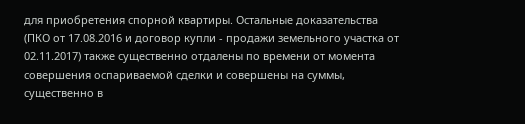для приобретения спорной квартиры. Остальные доказательства (ПКО от 17.08.2016 и договор купли - продажи земельного участка от 02.11.2017) также существенно отдалены по времени от момента совершения оспариваемой сделки и совершены на суммы, существенно в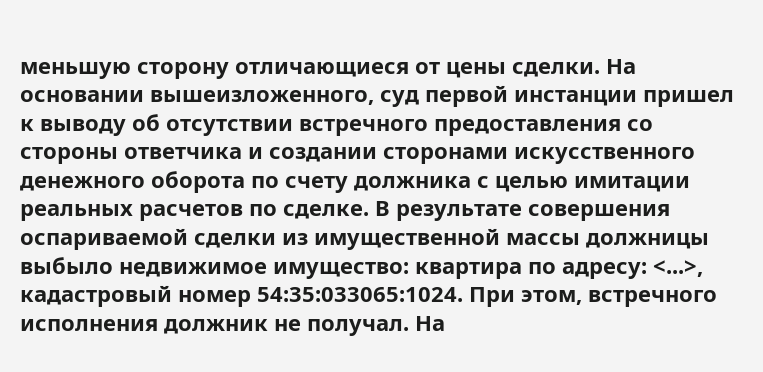меньшую сторону отличающиеся от цены сделки. На основании вышеизложенного, суд первой инстанции пришел к выводу об отсутствии встречного предоставления со стороны ответчика и создании сторонами искусственного денежного оборота по счету должника с целью имитации реальных расчетов по сделке. В результате совершения оспариваемой сделки из имущественной массы должницы выбыло недвижимое имущество: квартира по адресу: <...>, кадастровый номер 54:35:033065:1024. При этом, встречного исполнения должник не получал. На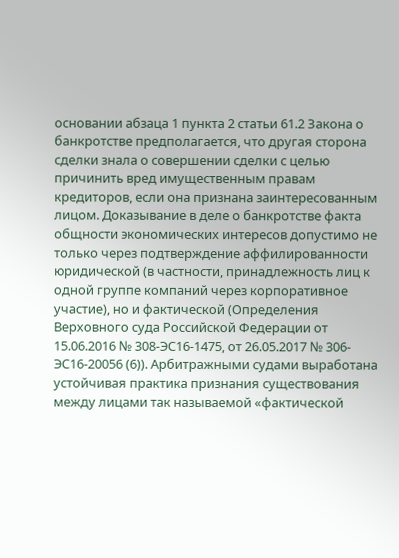основании абзаца 1 пункта 2 статьи 61.2 Закона о банкротстве предполагается, что другая сторона сделки знала о совершении сделки с целью причинить вред имущественным правам кредиторов, если она признана заинтересованным лицом. Доказывание в деле о банкротстве факта общности экономических интересов допустимо не только через подтверждение аффилированности юридической (в частности, принадлежность лиц к одной группе компаний через корпоративное участие), но и фактической (Определения Верховного суда Российской Федерации от 15.06.2016 № 308-ЭС16-1475, от 26.05.2017 № 306-ЭС16-20056 (6)). Арбитражными судами выработана устойчивая практика признания существования между лицами так называемой «фактической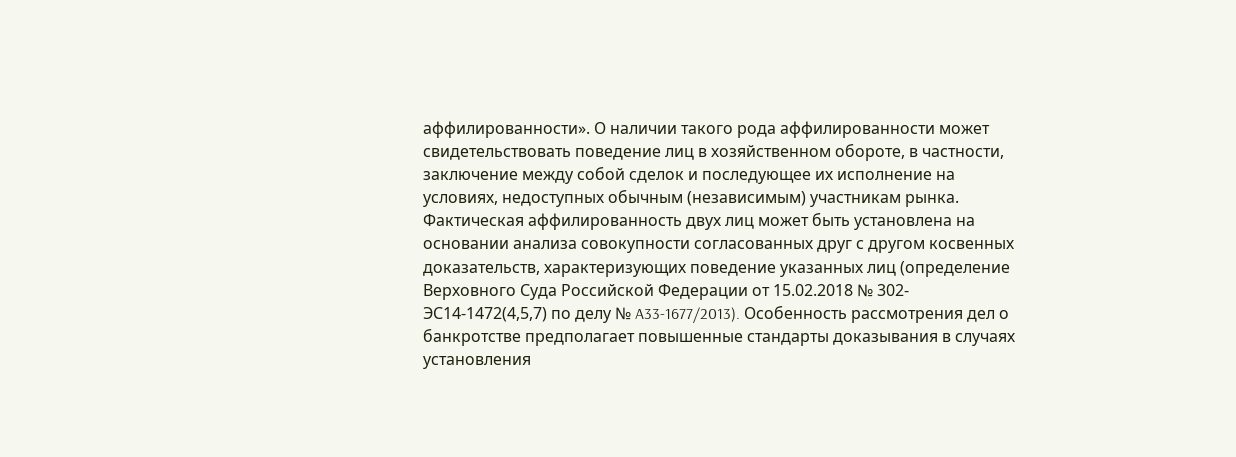аффилированности». О наличии такого рода аффилированности может свидетельствовать поведение лиц в хозяйственном обороте, в частности, заключение между собой сделок и последующее их исполнение на условиях, недоступных обычным (независимым) участникам рынка. Фактическая аффилированность двух лиц может быть установлена на основании анализа совокупности согласованных друг с другом косвенных доказательств, характеризующих поведение указанных лиц (определение Верховного Суда Российской Федерации от 15.02.2018 № 302-ЭС14-1472(4,5,7) по делу № A33-1677/2013). Особенность рассмотрения дел о банкротстве предполагает повышенные стандарты доказывания в случаях установления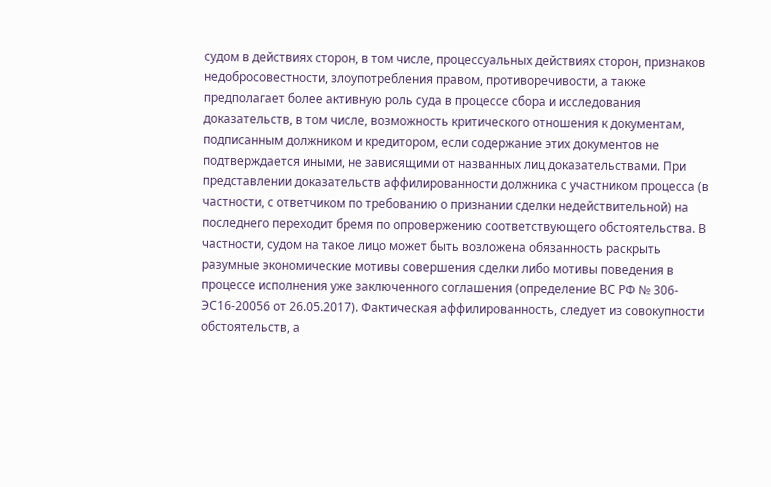судом в действиях сторон, в том числе, процессуальных действиях сторон, признаков недобросовестности, злоупотребления правом, противоречивости, а также предполагает более активную роль суда в процессе сбора и исследования доказательств, в том числе, возможность критического отношения к документам, подписанным должником и кредитором, если содержание этих документов не подтверждается иными, не зависящими от названных лиц доказательствами. При представлении доказательств аффилированности должника с участником процесса (в частности, с ответчиком по требованию о признании сделки недействительной) на последнего переходит бремя по опровержению соответствующего обстоятельства. В частности, судом на такое лицо может быть возложена обязанность раскрыть разумные экономические мотивы совершения сделки либо мотивы поведения в процессе исполнения уже заключенного соглашения (определение ВС РФ № 306-ЭС16-20056 от 26.05.2017). Фактическая аффилированность, следует из совокупности обстоятельств, а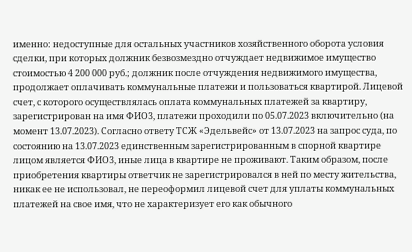именно: недоступные для остальных участников хозяйственного оборота условия сделки, при которых должник безвозмездно отчуждает недвижимое имущество стоимостью 4 200 000 руб.; должник после отчуждения недвижимого имущества, продолжает оплачивать коммунальные платежи и пользоваться квартирой. Лицевой счет, с которого осуществлялась оплата коммунальных платежей за квартиру, зарегистрирован на имя ФИО3, платежи проходили по 05.07.2023 включительно (на момент 13.07.2023). Согласно ответу ТСЖ «Эдельвейс» от 13.07.2023 на запрос суда, по состоянию на 13.07.2023 единственным зарегистрированным в спорной квартире лицом является ФИО3, иные лица в квартире не проживают. Таким образом, после приобретения квартиры ответчик не зарегистрировался в ней по месту жительства, никак ее не использовал, не переоформил лицевой счет для уплаты коммунальных платежей на свое имя, что не характеризует его как обычного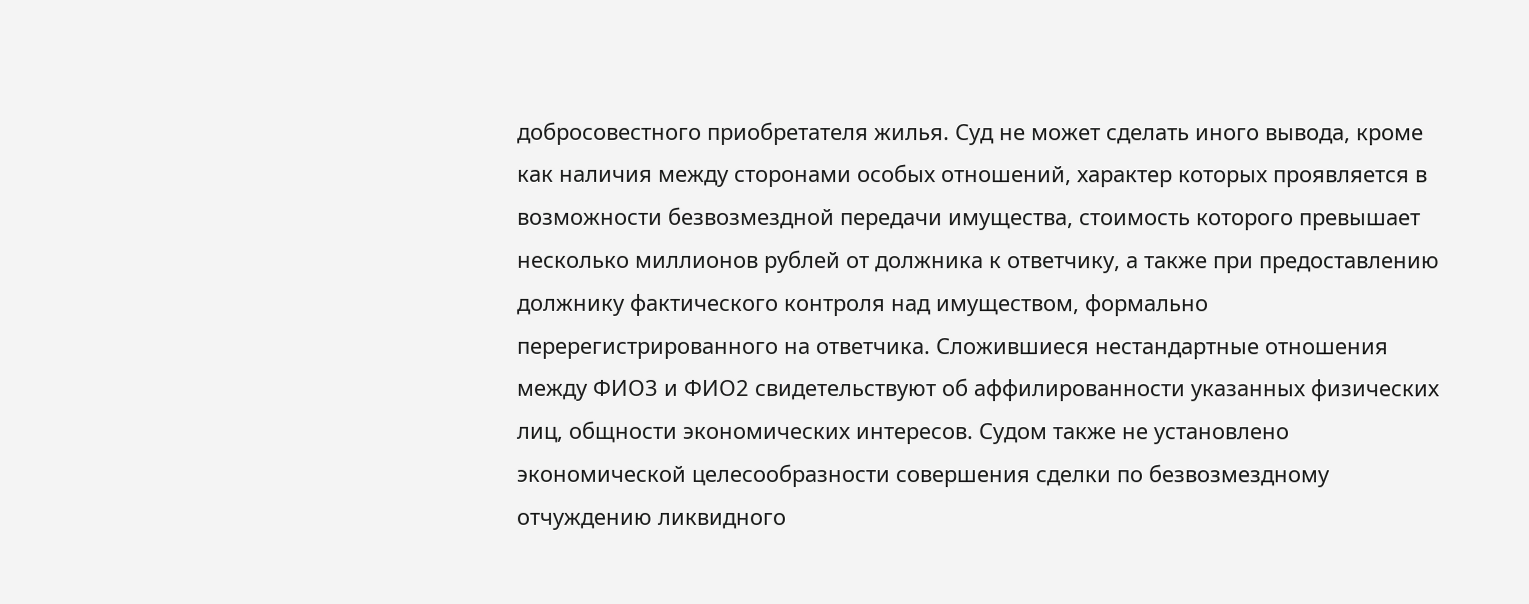добросовестного приобретателя жилья. Суд не может сделать иного вывода, кроме как наличия между сторонами особых отношений, характер которых проявляется в возможности безвозмездной передачи имущества, стоимость которого превышает несколько миллионов рублей от должника к ответчику, а также при предоставлению должнику фактического контроля над имуществом, формально перерегистрированного на ответчика. Сложившиеся нестандартные отношения между ФИО3 и ФИО2 свидетельствуют об аффилированности указанных физических лиц, общности экономических интересов. Судом также не установлено экономической целесообразности совершения сделки по безвозмездному отчуждению ликвидного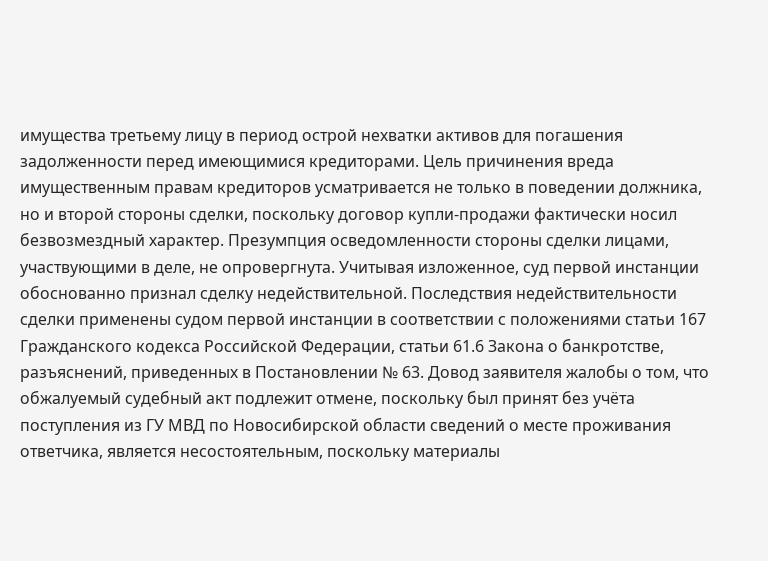имущества третьему лицу в период острой нехватки активов для погашения задолженности перед имеющимися кредиторами. Цель причинения вреда имущественным правам кредиторов усматривается не только в поведении должника, но и второй стороны сделки, поскольку договор купли-продажи фактически носил безвозмездный характер. Презумпция осведомленности стороны сделки лицами, участвующими в деле, не опровергнута. Учитывая изложенное, суд первой инстанции обоснованно признал сделку недействительной. Последствия недействительности сделки применены судом первой инстанции в соответствии с положениями статьи 167 Гражданского кодекса Российской Федерации, статьи 61.6 Закона о банкротстве, разъяснений, приведенных в Постановлении № 63. Довод заявителя жалобы о том, что обжалуемый судебный акт подлежит отмене, поскольку был принят без учёта поступления из ГУ МВД по Новосибирской области сведений о месте проживания ответчика, является несостоятельным, поскольку материалы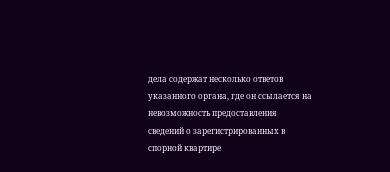дела содержат несколько ответов указанного органа, где он ссылается на невозможность предоставления сведений о зарегистрированных в спорной квартире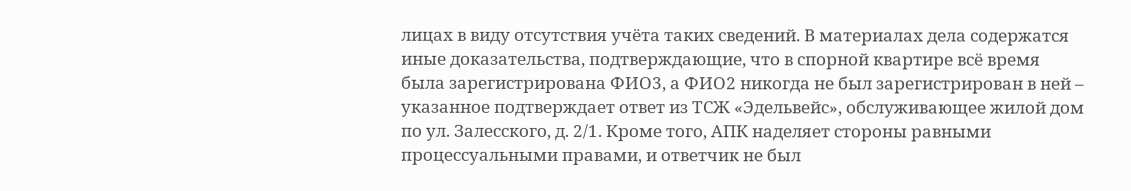лицах в виду отсутствия учёта таких сведений. В материалах дела содержатся иные доказательства, подтверждающие, что в спорной квартире всё время была зарегистрирована ФИО3, а ФИО2 никогда не был зарегистрирован в ней – указанное подтверждает ответ из ТСЖ «Эдельвейс», обслуживающее жилой дом по ул. Залесского, д. 2/1. Кроме того, АПК наделяет стороны равными процессуальными правами, и ответчик не был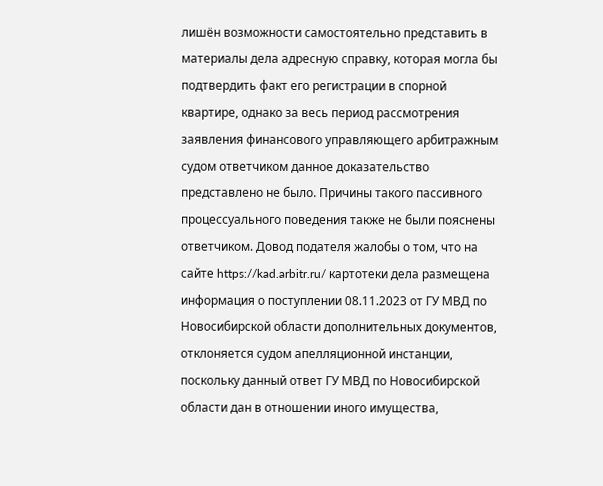лишён возможности самостоятельно представить в материалы дела адресную справку, которая могла бы подтвердить факт его регистрации в спорной квартире, однако за весь период рассмотрения заявления финансового управляющего арбитражным судом ответчиком данное доказательство представлено не было. Причины такого пассивного процессуального поведения также не были пояснены ответчиком. Довод подателя жалобы о том, что на сайте https://kad.arbitr.ru/ картотеки дела размещена информация о поступлении 08.11.2023 от ГУ МВД по Новосибирской области дополнительных документов, отклоняется судом апелляционной инстанции, поскольку данный ответ ГУ МВД по Новосибирской области дан в отношении иного имущества,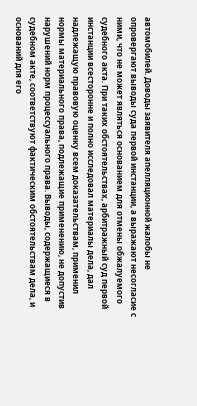автомобилей. Доводы заявителя апелляционной жалобы не опровергают выводы суда первой инстанции, а выражают несогласие с ними, что не может являться основанием для отмены обжалуемого судебного акта. При таких обстоятельствах, арбитражный суд первой инстанции всесторонне и полно исследовал материалы дела, дал надлежащую правовую оценку всем доказательствам, применил нормы материального права, подлежащие применению, не допустив нарушений норм процессуального права. Выводы, содержащиеся в судебном акте, соответствуют фактическим обстоятельствам дела, и оснований для его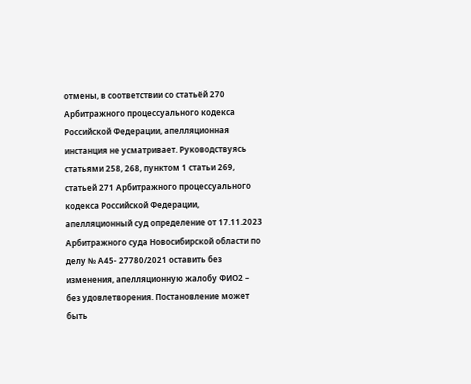отмены, в соответствии со статьёй 270 Арбитражного процессуального кодекса Российской Федерации, апелляционная инстанция не усматривает. Руководствуясь статьями 258, 268, пунктом 1 статьи 269, статьей 271 Арбитражного процессуального кодекса Российской Федерации, апелляционный суд определение от 17.11.2023 Арбитражного суда Новосибирской области по делу № А45- 27780/2021 оставить без изменения, апелляционную жалобу ФИО2 – без удовлетворения. Постановление может быть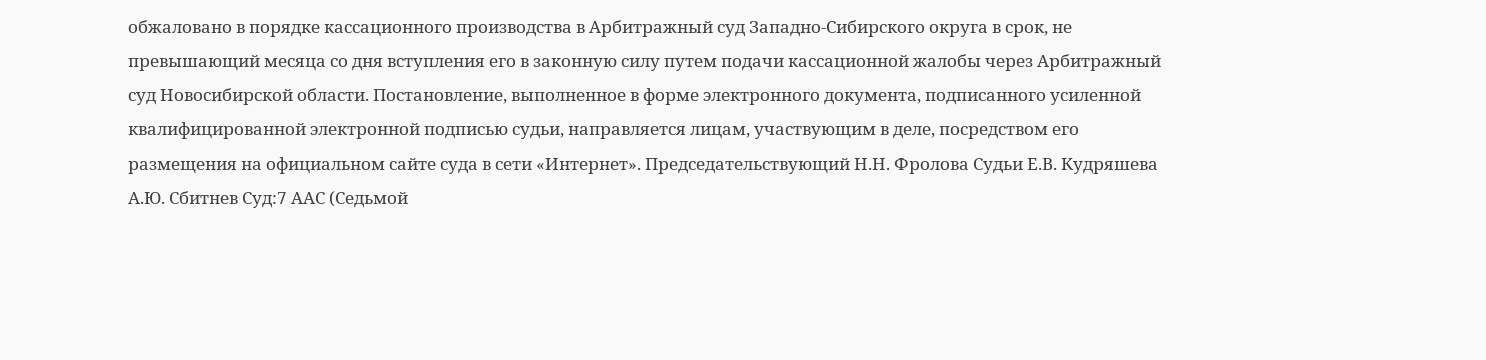обжаловано в порядке кассационного производства в Арбитражный суд Западно-Сибирского округа в срок, не превышающий месяца со дня вступления его в законную силу путем подачи кассационной жалобы через Арбитражный суд Новосибирской области. Постановление, выполненное в форме электронного документа, подписанного усиленной квалифицированной электронной подписью судьи, направляется лицам, участвующим в деле, посредством его размещения на официальном сайте суда в сети «Интернет». Председательствующий Н.Н. Фролова Судьи Е.В. Кудряшева А.Ю. Сбитнев Суд:7 ААС (Седьмой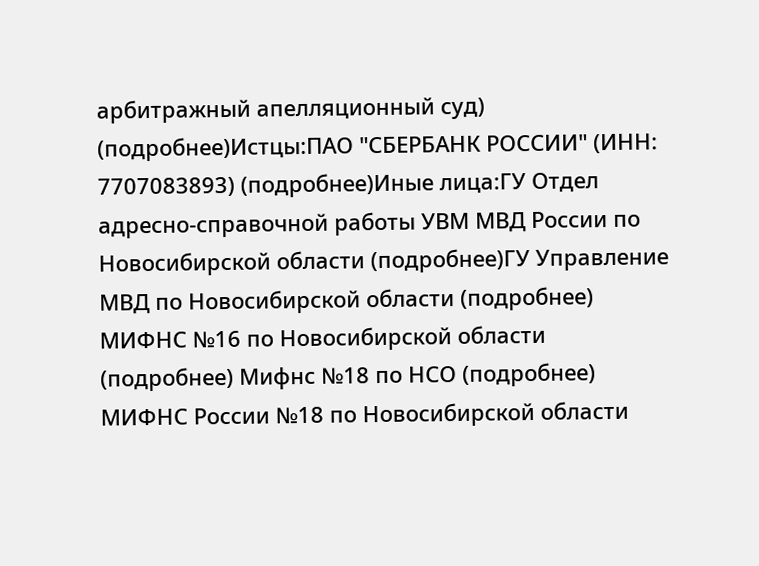арбитражный апелляционный суд) (подробнее)Истцы:ПАО "СБЕРБАНК РОССИИ" (ИНН: 7707083893) (подробнее)Иные лица:ГУ Отдел адресно-справочной работы УВМ МВД России по Новосибирской области (подробнее)ГУ Управление МВД по Новосибирской области (подробнее) МИФНС №16 по Новосибирской области (подробнее) Мифнс №18 по НСО (подробнее) МИФНС России №18 по Новосибирской области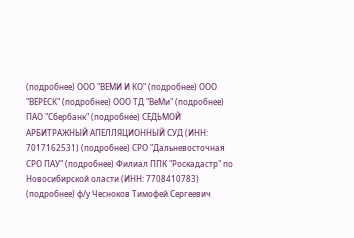(подробнее) ООО "ВЕМИ И КО" (подробнее) ООО "ВЕРЕСК" (подробнее) ООО ТД "ВеМи" (подробнее) ПАО "Сбербанк" (подробнее) СЕДЬМОЙ АРБИТРАЖНЫЙ АПЕЛЛЯЦИОННЫЙ СУД (ИНН: 7017162531) (подробнее) СРО "Дальневосточная СРО ПАУ" (подробнее) Филиал ППК "Роскадастр" по Новосибирской оласти (ИНН: 7708410783) (подробнее) ф/у Чесноков Тимофей Сергеевич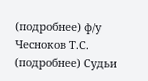(подробнее) ф/у Чесноков Т.С. (подробнее) Судьи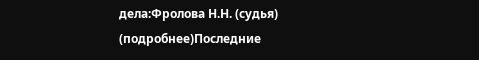дела:Фролова Н.Н. (судья) (подробнее)Последние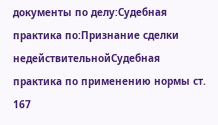документы по делу:Судебная практика по:Признание сделки недействительнойСудебная практика по применению нормы ст. 167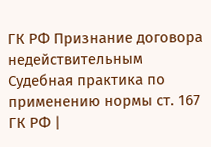ГК РФ Признание договора недействительным Судебная практика по применению нормы ст. 167 ГК РФ |